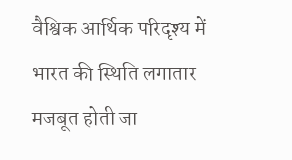वैश्विक आर्थिक परिदृश्य में भारत की स्थिति लगातार मजबूत होती जा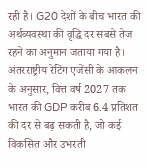रही है। G20 देशों के बीच भारत की अर्थव्यवस्था की वृद्धि दर सबसे तेज रहने का अनुमान जताया गया है। अंतरराष्ट्रीय रेटिंग एजेंसी के आकलन के अनुसार, वित्त वर्ष 2027 तक भारत की GDP करीब 6.4 प्रतिशत की दर से बढ़ सकती है, जो कई विकसित और उभरती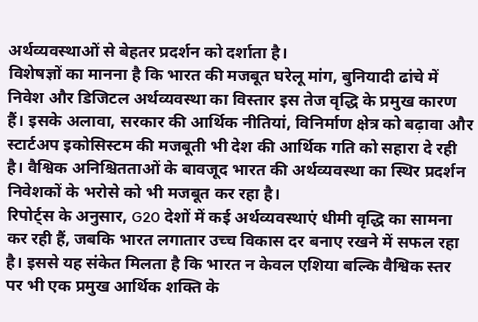अर्थव्यवस्थाओं से बेहतर प्रदर्शन को दर्शाता है।
विशेषज्ञों का मानना है कि भारत की मजबूत घरेलू मांग, बुनियादी ढांचे में निवेश और डिजिटल अर्थव्यवस्था का विस्तार इस तेज वृद्धि के प्रमुख कारण हैं। इसके अलावा, सरकार की आर्थिक नीतियां, विनिर्माण क्षेत्र को बढ़ावा और स्टार्टअप इकोसिस्टम की मजबूती भी देश की आर्थिक गति को सहारा दे रही है। वैश्विक अनिश्चितताओं के बावजूद भारत की अर्थव्यवस्था का स्थिर प्रदर्शन निवेशकों के भरोसे को भी मजबूत कर रहा है।
रिपोर्ट्स के अनुसार, G20 देशों में कई अर्थव्यवस्थाएं धीमी वृद्धि का सामना कर रही हैं, जबकि भारत लगातार उच्च विकास दर बनाए रखने में सफल रहा है। इससे यह संकेत मिलता है कि भारत न केवल एशिया बल्कि वैश्विक स्तर पर भी एक प्रमुख आर्थिक शक्ति के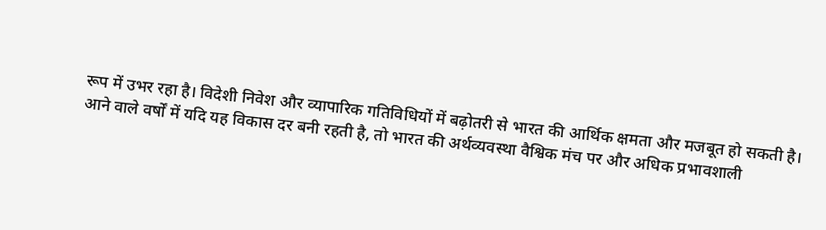रूप में उभर रहा है। विदेशी निवेश और व्यापारिक गतिविधियों में बढ़ोतरी से भारत की आर्थिक क्षमता और मजबूत हो सकती है।
आने वाले वर्षों में यदि यह विकास दर बनी रहती है, तो भारत की अर्थव्यवस्था वैश्विक मंच पर और अधिक प्रभावशाली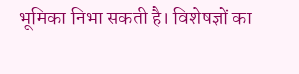भूमिका निभा सकती है। विशेषज्ञों का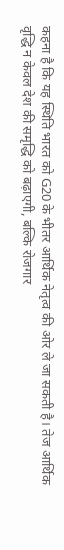कहना है कि यह स्थिति भारत को G20 के भीतर आर्थिक नेतृत्व की ओर ले जा सकती है। तेज आर्थिक वृद्धि न केवल देश की समृद्धि को बढ़ाएगी, बल्कि रोजगार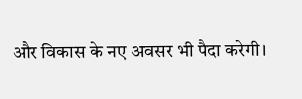और विकास के नए अवसर भी पैदा करेगी।